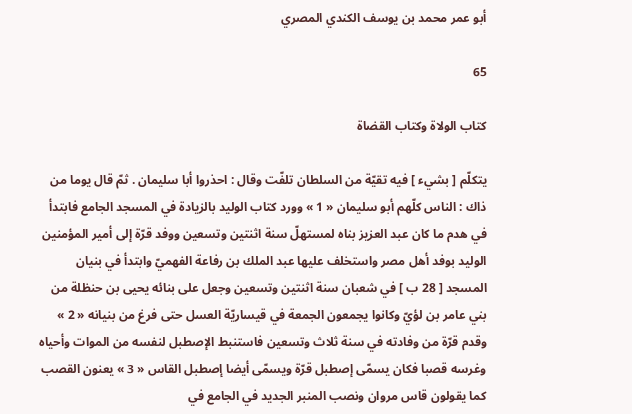أبو عمر محمد بن يوسف الكندي المصري

65

كتاب الولاة وكتاب القضاة

يتكلّم [ بشيء ] فيه تقيّة من السلطان تلفّت وقال : احذروا أبا سليمان . ثمّ قال يوما من ذاك : الناس كلّهم أبو سليمان « 1 » وورد كتاب الوليد بالزيادة في المسجد الجامع فابتدأ في هدم ما كان عبد العزيز بناه لمستهلّ سنة اثنتين وتسعين ووفد قرّة إلى أمير المؤمنين الوليد بوفد أهل مصر واستخلف عليها عبد الملك بن رفاعة الفهميّ وابتدأ في بنيان المسجد [ 28 ب ] في شعبان سنة اثنتين وتسعين وجعل على بنائه يحيى بن حنظلة من بني عامر بن لؤيّ وكانوا يجمعون الجمعة في قيساريّة العسل حتى فرغ من بنيانه « 2 » وقدم قرّة من وفادته في سنة ثلاث وتسعين فاستنبط الإصطبل لنفسه من الموات وأحياه وغرسه قصبا فكان يسمّى إصطبل قرّة ويسمّى أيضا إصطبل القاس « 3 » يعنون القصب كما يقولون قاس مروان ونصب المنبر الجديد في الجامع في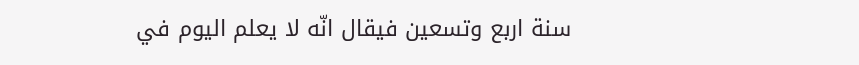سنة اربع وتسعين فيقال انّه لا يعلم اليوم في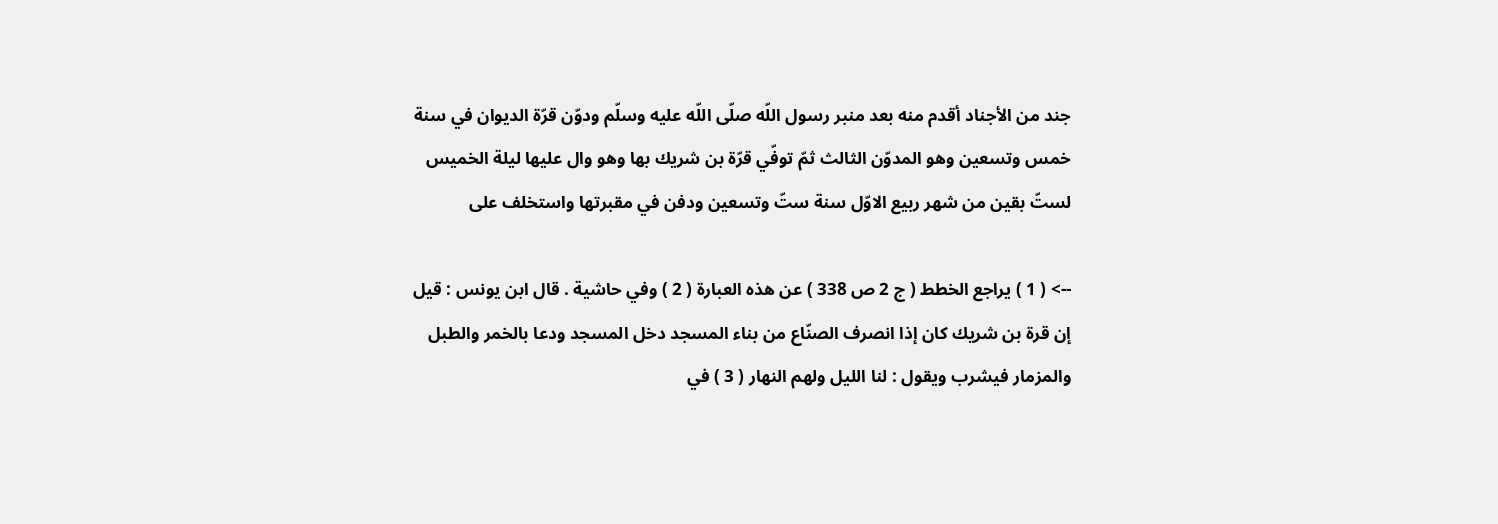جند من الأجناد أقدم منه بعد منبر رسول اللّه صلّى اللّه عليه وسلّم ودوّن قرّة الديوان في سنة خمس وتسعين وهو المدوّن الثالث ثمّ توفّي قرّة بن شريك بها وهو وال عليها ليلة الخميس لستّ بقين من شهر ربيع الاوّل سنة ستّ وتسعين ودفن في مقبرتها واستخلف على

--> ( 1 ) يراجع الخطط ( ج 2 ص 338 ) عن هذه العبارة ( 2 ) وفي حاشية . قال ابن يونس : قيل إن قرة بن شريك كان إذا انصرف الصنّاع من بناء المسجد دخل المسجد ودعا بالخمر والطبل والمزمار فيشرب ويقول : لنا الليل ولهم النهار ( 3 ) في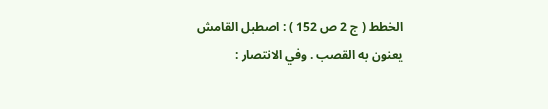الخطط ( ج 2 ص 152 ) : اصطبل القامش يعنون به القصب . وفي الانتصار :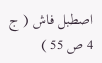اصطبل فاش ( ج 4 ص 55 )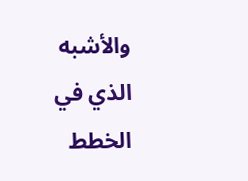والأشبه الذي في الخطط